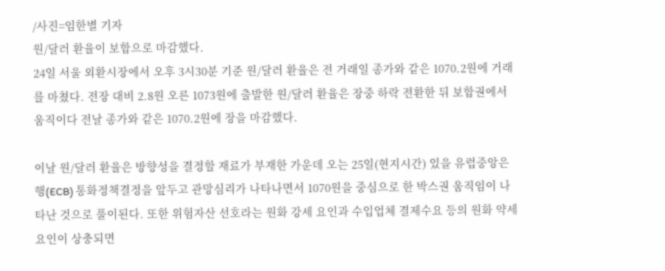/사진=임한별 기자
원/달러 환율이 보합으로 마감했다.
24일 서울 외환시장에서 오후 3시30분 기준 원/달러 환율은 전 거래일 종가와 같은 1070.2원에 거래를 마쳤다. 전장 대비 2.8원 오른 1073원에 출발한 원/달러 환율은 장중 하락 전환한 뒤 보합권에서 움직이다 전날 종가와 같은 1070.2원에 장을 마감했다.

이날 원/달러 환율은 방향성을 결정할 재료가 부재한 가운데 오는 25일(현지시간) 있을 유럽중앙은행(ECB) 통화정책결정을 앞두고 관망심리가 나타나면서 1070원을 중심으로 한 박스권 움직임이 나타난 것으로 풀이된다. 또한 위험자산 선호라는 원화 강세 요인과 수입업체 결제수요 등의 원화 약세 요인이 상충되면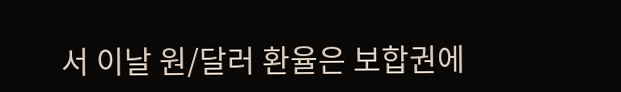서 이날 원/달러 환율은 보합권에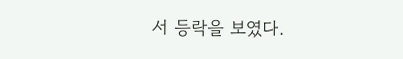서 등락을 보였다.